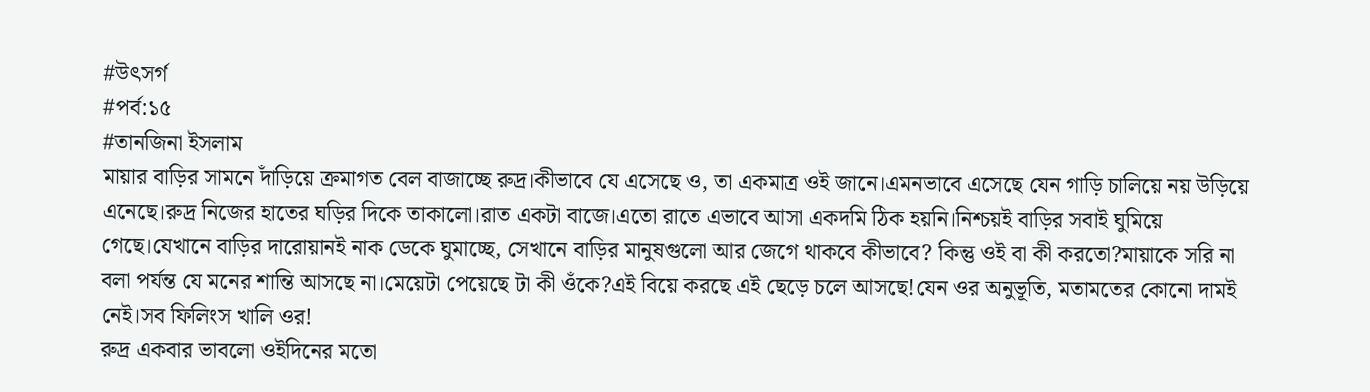#উৎসর্গ
#পর্ব:১৫
#তানজিনা ইসলাম
মায়ার বাড়ির সামনে দাঁড়িয়ে ক্রমাগত বেল বাজাচ্ছে রুদ্র।কীভাবে যে এসেছে ও, তা একমাত্র ওই জানে।এমনভাবে এসেছে যেন গাড়ি চালিয়ে নয় উড়িয়ে এনেছে।রুদ্র নিজের হাতের ঘড়ির দিকে তাকালো।রাত একটা বাজে।এতো রাতে এভাবে আসা একদমি ঠিক হয়নি।নিশ্চয়ই বাড়ির সবাই ঘুমিয়ে গেছে।যেখানে বাড়ির দারোয়ানই নাক ডেকে ঘুমাচ্ছে, সেখানে বাড়ির মানুষগুলো আর জেগে থাকবে কীভাবে? কিন্তু ওই বা কী করতো?মায়াকে সরি না বলা পর্যন্ত যে মনের শান্তি আসছে না।মেয়েটা পেয়েছে টা কী ওঁকে?এই বিয়ে করছে এই ছেড়ে চলে আসছে!যেন ওর অনুভূতি, মতামতের কোনো দামই নেই।সব ফিলিংস খালি ওর!
রুদ্র একবার ভাবলো ওইদিনের মতো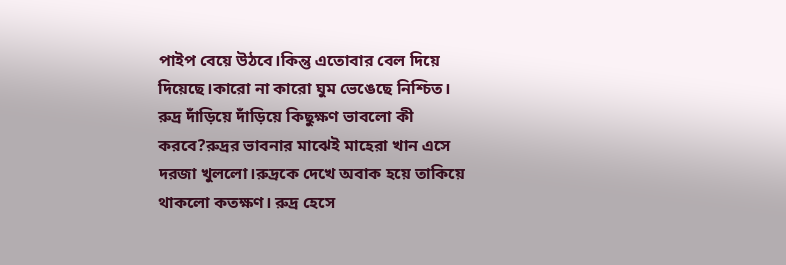পাইপ বেয়ে উঠবে।কিন্তু এতোবার বেল দিয়ে দিয়েছে।কারো না কারো ঘুম ভেঙেছে নিশ্চিত। রুদ্র দাঁড়িয়ে দাঁড়িয়ে কিছুক্ষণ ভাবলো কী করবে?রুদ্রর ভাবনার মাঝেই মাহেরা খান এসে দরজা খুললো।রুদ্রকে দেখে অবাক হয়ে তাকিয়ে থাকলো কতক্ষণ। রুদ্র হেসে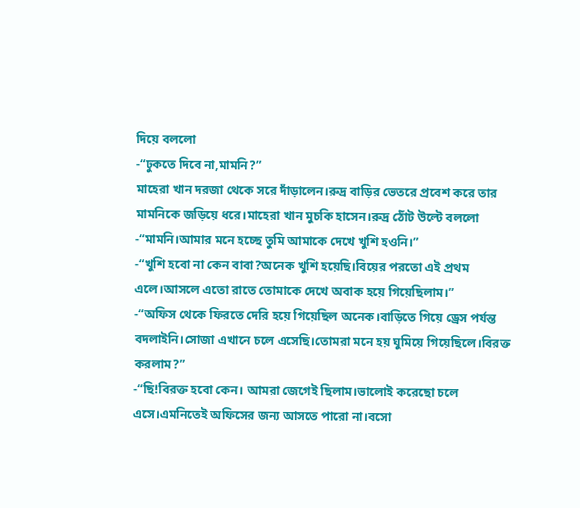দিয়ে বললো
-“ঢুকতে দিবে না,মামনি?”
মাহেরা খান দরজা থেকে সরে দাঁড়ালেন।রুদ্র বাড়ির ভেতরে প্রবেশ করে তার মামনিকে জড়িয়ে ধরে।মাহেরা খান মুচকি হাসেন।রুদ্র ঠোঁট উল্টে বললো
-“মামনি।আমার মনে হচ্ছে তুমি আমাকে দেখে খুশি হওনি।”
-“খুশি হবো না কেন বাবা?অনেক খুশি হয়েছি।বিয়ের পরতো এই প্রথম এলে।আসলে এতো রাতে তোমাকে দেখে অবাক হয়ে গিয়েছিলাম।”
-“অফিস থেকে ফিরতে দেরি হয়ে গিয়েছিল অনেক।বাড়িতে গিয়ে ড্রেস পর্যন্ত বদলাইনি।সোজা এখানে চলে এসেছি।তোমরা মনে হয় ঘুমিয়ে গিয়েছিলে।বিরক্ত করলাম?”
-“ছি!বিরক্ত হবো কেন। আমরা জেগেই ছিলাম।ভালোই করেছো চলে এসে।এমনিতেই অফিসের জন্য আসতে পারো না।বসো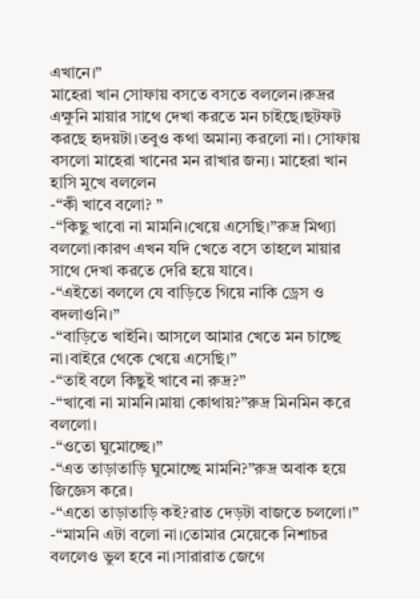এখানে।”
মাহেরা খান সোফায় বসতে বসতে বললেন।রুদ্রর এক্ষুনি মায়ার সাথে দেখা করতে মন চাইছে।ছটফট করছে হৃদয়টা।তবুও কথা অমান্য করলো না। সোফায় বসলো মাহেরা খানের মন রাখার জন্য। মাহেরা খান হাসি মুখে বললেন
-“কী খাবে বলো? ”
-“কিছু খাবো না মামনি।খেয়ে এসেছি।”রুদ্র মিথ্যা বললো।কারণ এখন যদি খেতে বসে তাহলে মায়ার সাথে দেখা করতে দেরি হয়ে যাবে।
-“এইতো বললে যে বাড়িতে গিয়ে নাকি ড্রেস ও বদলাওনি।”
-“বাড়িতে খাইনি। আসলে আমার খেতে মন চাচ্ছে না।বাইরে থেকে খেয়ে এসেছি।”
-“তাই বলে কিছুই খাবে না রুদ্র?”
-“খাবো না মামনি।মায়া কোথায়?”রুদ্র মিনমিন করে বললো।
-“ওতো ঘুমোচ্ছে।”
-“এত তাড়াতাড়ি ঘুমোচ্ছে মামনি?”রুদ্র অবাক হয়ে জিজ্ঞেস করে।
-“এতো তাড়াতাড়ি কই?রাত দেড়টা বাজতে চললো।”
-“মামনি এটা বলো না।তোমার মেয়েকে নিশাচর বললেও ভুল হবে না।সারারাত জেগে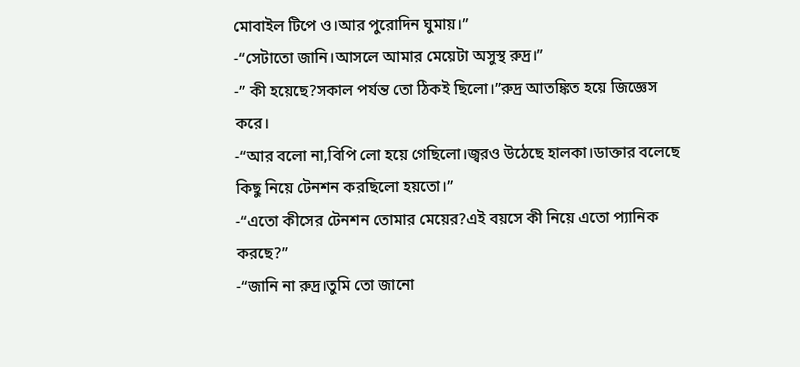মোবাইল টিপে ও।আর পুরোদিন ঘুমায়।”
-“সেটাতো জানি।আসলে আমার মেয়েটা অসুস্থ রুদ্র।”
-” কী হয়েছে?সকাল পর্যন্ত তো ঠিকই ছিলো।”রুদ্র আতঙ্কিত হয়ে জিজ্ঞেস করে।
-“আর বলো না,বিপি লো হয়ে গেছিলো।জ্বরও উঠেছে হালকা।ডাক্তার বলেছে কিছু নিয়ে টেনশন করছিলো হয়তো।”
-“এতো কীসের টেনশন তোমার মেয়ের?এই বয়সে কী নিয়ে এতো প্যানিক করছে?”
-“জানি না রুদ্র।তুমি তো জানো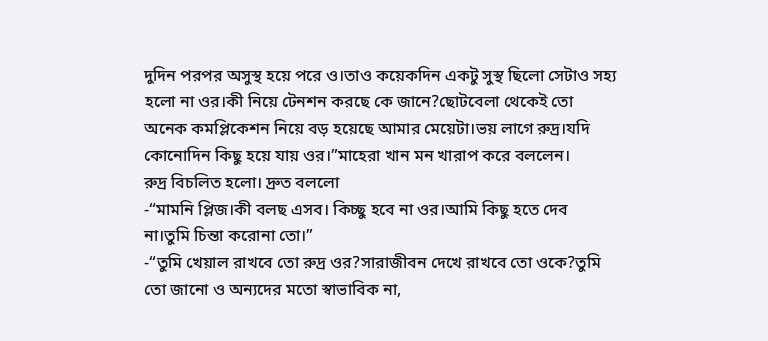দুদিন পরপর অসুস্থ হয়ে পরে ও।তাও কয়েকদিন একটু সুস্থ ছিলো সেটাও সহ্য হলো না ওর।কী নিয়ে টেনশন করছে কে জানে?ছোটবেলা থেকেই তো অনেক কমপ্লিকেশন নিয়ে বড় হয়েছে আমার মেয়েটা।ভয় লাগে রুদ্র।যদি কোনোদিন কিছু হয়ে যায় ওর।”মাহেরা খান মন খারাপ করে বললেন।
রুদ্র বিচলিত হলো। দ্রুত বললো
-“মামনি প্লিজ।কী বলছ এসব। কিচ্ছু হবে না ওর।আমি কিছু হতে দেব না।তুমি চিন্তা করোনা তো।”
-“তুমি খেয়াল রাখবে তো রুদ্র ওর?সারাজীবন দেখে রাখবে তো ওকে?তুমি তো জানো ও অন্যদের মতো স্বাভাবিক না,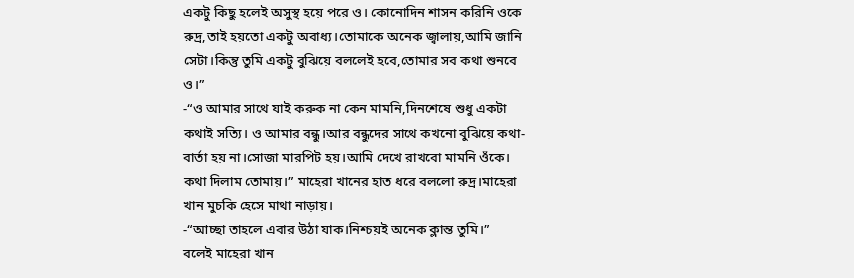একটু কিছু হলেই অসুস্থ হয়ে পরে ও। কোনোদিন শাসন করিনি ওকে রুদ্র,তাই হয়তো একটু অবাধ্য।তোমাকে অনেক জ্বালায়,আমি জানি সেটা।কিন্তু তুমি একটু বুঝিয়ে বললেই হবে,তোমার সব কথা শুনবে ও।”
-“ও আমার সাথে যাই করুক না কেন মামনি,দিনশেষে শুধু একটা কথাই সত্যি। ও আমার বন্ধু।আর বন্ধুদের সাথে কখনো বুঝিয়ে কথা-বার্তা হয় না।সোজা মারপিট হয়।আমি দেখে রাখবো মামনি ওঁকে। কথা দিলাম তোমায়।” মাহেরা খানের হাত ধরে বললো রুদ্র।মাহেরা খান মুচকি হেসে মাথা নাড়ায়।
-“আচ্ছা তাহলে এবার উঠা যাক।নিশ্চয়ই অনেক ক্লান্ত তুমি।”
বলেই মাহেরা খান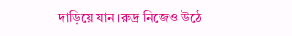দাড়িয়ে যান।রুদ্র নিজেও উঠে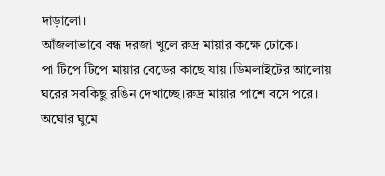দাড়ালো।
আঁজলাভাবে বন্ধ দরজা খুলে রুদ্র মায়ার কক্ষে ঢোকে।
পা টিপে টিপে মায়ার বেডের কাছে যায়।ডিমলাইটের আলোয় ঘরের সবকিছু রঙিন দেখাচ্ছে।রুদ্র মায়ার পাশে বসে পরে। অঘোর ঘুমে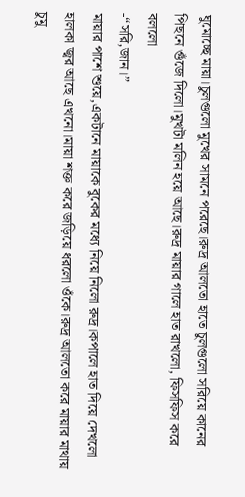ঘুমোচ্ছে মায়া।চুলগুলো মুখের সামনে পরেছে।রুদ্র আলতো হাতে চুলগুলো সরিয়ে কানের পিছনে গুঁজে দিলো।মুখটা মলিন হয়ে আছে।রুদ্র মায়ার গালে হাত রাখলো, ফিসফিস করে বললো
-“সরি,জান।”
মায়ার পাশে শুয়ে,একটানে মায়াকে বুকের মধ্যে নিয়ে নিলো রুদ্র।কপালে হাত দিয়ে দেখলো হালকা জ্বর আছে এখনো।মায়া শক্ত করে জড়িয়ে ধরলো ওঁকে।রুদ্র আলতো করে মায়ার মাথায় চুমু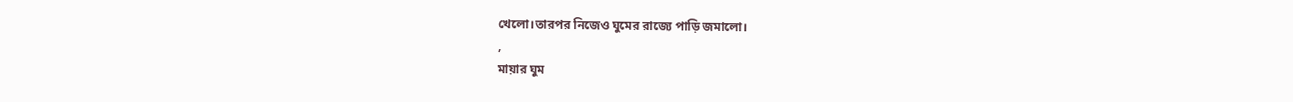খেলো।তারপর নিজেও ঘুমের রাজ্যে পাড়ি জমালো।
,
মায়ার ঘুম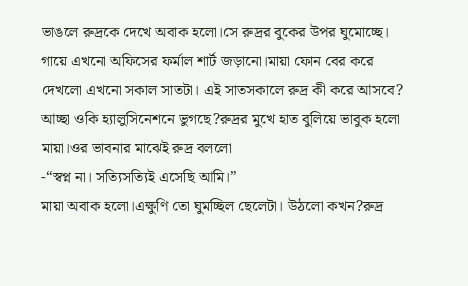ভাঙলে রুদ্রকে দেখে অবাক হলো।সে রুদ্রর বুকের উপর ঘুমোচ্ছে। গায়ে এখনো অফিসের ফর্মাল শার্ট জড়ানো।মায়া ফোন বের করে দেখলো এখনো সকাল সাতটা। এই সাতসকালে রুদ্র কী করে আসবে? আচ্ছা ওকি হ্যালুসিনেশনে ভুগছে?রুদ্রর মুখে হাত বুলিয়ে ভাবুক হলো মায়া।ওর ভাবনার মাঝেই রুদ্র বললো
-“স্বপ্ন না। সত্যিসত্যিই এসেছি আমি।”
মায়া অবাক হলো।এক্ষুণি তো ঘুমচ্ছিল ছেলেটা। উঠলো কখন?রুদ্র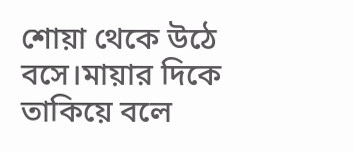শোয়া থেকে উঠে বসে।মায়ার দিকে তাকিয়ে বলে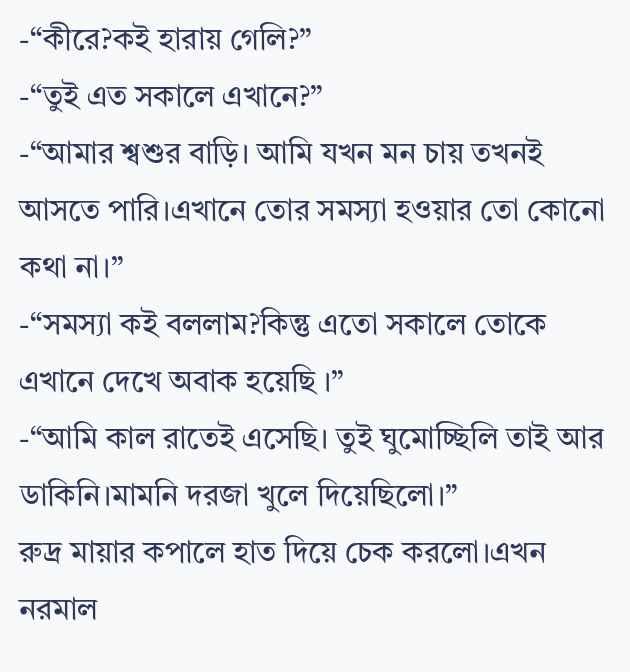-“কীরে?কই হারায় গেলি?”
-“তুই এত সকালে এখানে?”
-“আমার শ্বশুর বাড়ি। আমি যখন মন চায় তখনই আসতে পারি।এখানে তোর সমস্যা হওয়ার তো কোনো কথা না।”
-“সমস্যা কই বললাম?কিন্তু এতো সকালে তোকে এখানে দেখে অবাক হয়েছি ।”
-“আমি কাল রাতেই এসেছি। তুই ঘুমোচ্ছিলি তাই আর ডাকিনি।মামনি দরজা খুলে দিয়েছিলো।”
রুদ্র মায়ার কপালে হাত দিয়ে চেক করলো।এখন নরমাল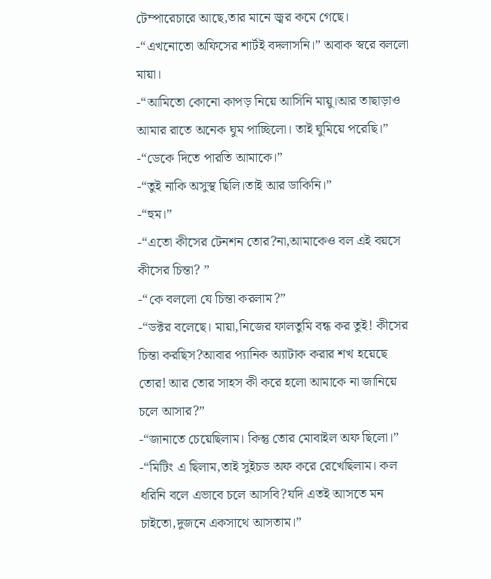টেম্পারেচারে আছে,তার মানে জ্বর কমে গেছে।
-“এখনোতো অফিসের শার্টই বদলাসনি।” অবাক স্বরে বললো মায়া।
-“আমিতো কোনো কাপড় নিয়ে আসিনি মায়ু।আর তাছাড়াও আমার রাতে অনেক ঘুম পাচ্ছিলো। তাই ঘুমিয়ে পরেছি।”
-“ডেকে দিতে পারতি আমাকে।”
-“তুই নাকি অসুস্থ ছিলি।তাই আর ডাকিনি।”
-“হুম।”
-“এতো কীসের টেনশন তোর?না,আমাকেও বল এই বয়সে কীসের চিন্তা? ”
-“কে বললো যে চিন্তা করলাম?”
-“ডক্টর বলেছে। মায়া,নিজের ফালতুমি বন্ধ কর তুই! কীসের চিন্তা করছিস?আবার প্যানিক অ্যাটাক করার শখ হয়েছে তোর! আর তোর সাহস কী করে হলো আমাকে না জানিয়ে চলে আসার?”
-“জানাতে চেয়েছিলাম। কিন্তু তোর মোবাইল অফ ছিলো।”
-“মিটিং এ ছিলাম,তাই সুইচড অফ করে রেখেছিলাম। কল ধরিনি বলে এভাবে চলে আসবি?যদি এতই আসতে মন চাইতো,দুজনে একসাথে আসতাম।”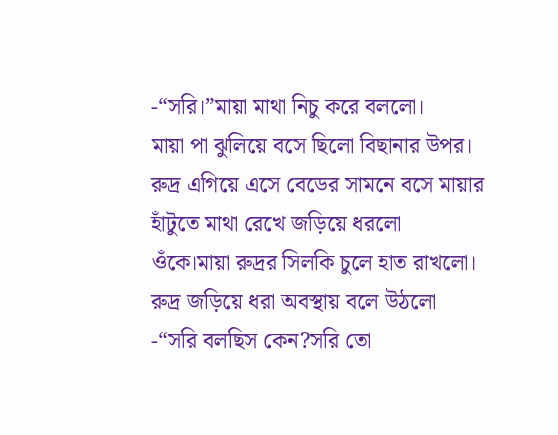-“সরি।”মায়া মাথা নিচু করে বললো।
মায়া পা ঝুলিয়ে বসে ছিলো বিছানার উপর। রুদ্র এগিয়ে এসে বেডের সামনে বসে মায়ার হাঁটুতে মাথা রেখে জড়িয়ে ধরলো ওঁকে।মায়া রুদ্রর সিলকি চুলে হাত রাখলো। রুদ্র জড়িয়ে ধরা অবস্থায় বলে উঠলো
-“সরি বলছিস কেন?সরি তো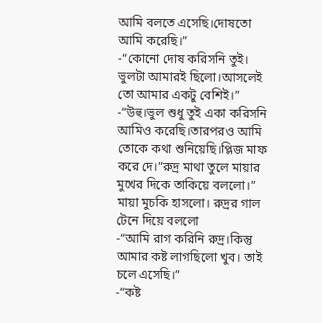আমি বলতে এসেছি।দোষতো আমি করেছি।”
-“কোনো দোষ করিসনি তুই। ভুলটা আমারই ছিলো।আসলেই তো আমার একটু বেশিই।”
-“উহু।ভুল শুধু তুই একা করিসনি আমিও করেছি।তারপরও আমি তোকে কথা শুনিয়েছি।প্লিজ মাফ করে দে।”রুদ্র মাথা তুলে মায়ার মুখের দিকে তাকিয়ে বললো।”
মায়া মুচকি হাসলো। রুদ্রর গাল টেনে দিয়ে বললো
-“আমি রাগ করিনি রুদ্র।কিন্তু আমার কষ্ট লাগছিলো খুব। তাই চলে এসেছি।”
-“কষ্ট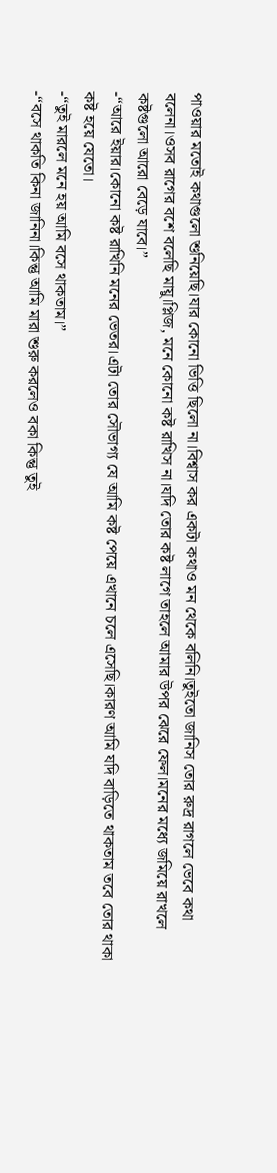পাওয়ার মতোই কথাগুলো শুনিয়েছি।যার কোনো ভিত্তি ছিলো না।বিশ্বাস কর একটা কথাও মন থেকে বলিনি।তুইতো জানিস তোর রুদ্র রাগলে ভেবে কথা বলেনা।ওসব রাগের বশে বলেছি মায়ু।প্লিজ, মনে কোনো কষ্ট রাখিস না।যদি তোর কষ্ট লাগে তাহলে আমার উপর ঝেরে ফেল।মনের মধ্যে জমিয়ে রাখলে কষ্টগুলো আরো বেড়ে যাবে।”
-“আরে ইয়ার।কোনো কষ্ট রাখিনি মনের ভেতর।এটা তোর সৌভাগ্য যে আমি কষ্ট পেয়ে এখানে চলে এসেছি।কারণ আমি যদি বাড়িতে থাকতাম তবে তোর থাকা কষ্ট হয়ে যেতো।
-“তুই মারলে মনে হয় আমি বসে থাকতাম।”
-“বসে থাকতি কিনা জানিনা।কিন্তু আমি মারা শুরু করলেও বকা কিন্তু তুই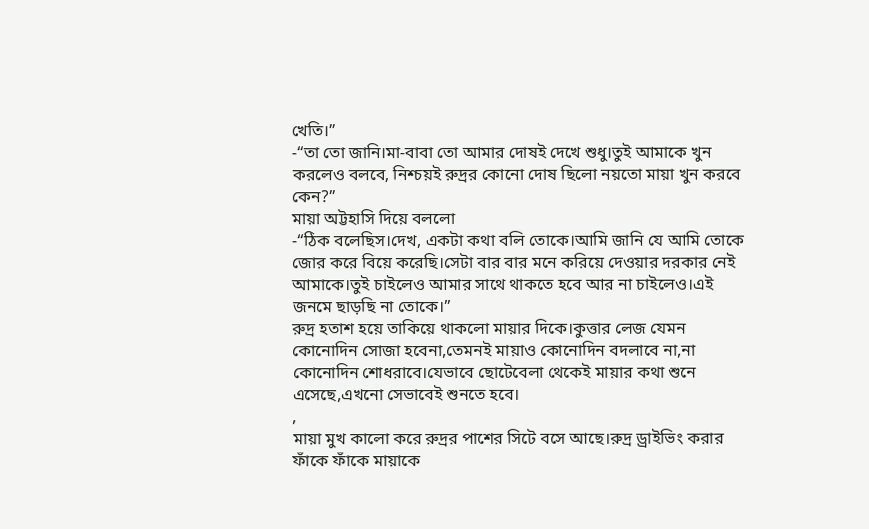খেতি।”
-“তা তো জানি।মা-বাবা তো আমার দোষই দেখে শুধু।তুই আমাকে খুন করলেও বলবে, নিশ্চয়ই রুদ্রর কোনো দোষ ছিলো নয়তো মায়া খুন করবে কেন?”
মায়া অট্টহাসি দিয়ে বললো
-“ঠিক বলেছিস।দেখ, একটা কথা বলি তোকে।আমি জানি যে আমি তোকে জোর করে বিয়ে করেছি।সেটা বার বার মনে করিয়ে দেওয়ার দরকার নেই আমাকে।তুই চাইলেও আমার সাথে থাকতে হবে আর না চাইলেও।এই জনমে ছাড়ছি না তোকে।”
রুদ্র হতাশ হয়ে তাকিয়ে থাকলো মায়ার দিকে।কুত্তার লেজ যেমন কোনোদিন সোজা হবেনা,তেমনই মায়াও কোনোদিন বদলাবে না,না কোনোদিন শোধরাবে।যেভাবে ছোটেবেলা থেকেই মায়ার কথা শুনে এসেছে,এখনো সেভাবেই শুনতে হবে।
,
মায়া মুখ কালো করে রুদ্রর পাশের সিটে বসে আছে।রুদ্র ড্রাইভিং করার ফাঁকে ফাঁকে মায়াকে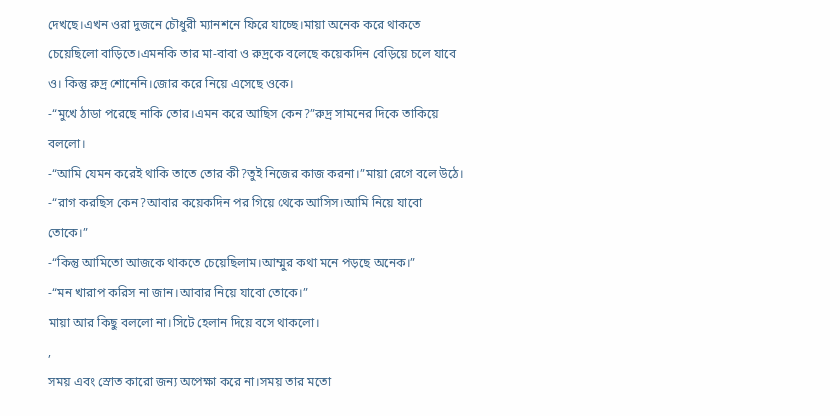দেখছে।এখন ওরা দুজনে চৌধুরী ম্যানশনে ফিরে যাচ্ছে।মায়া অনেক করে থাকতে চেয়েছিলো বাড়িতে।এমনকি তার মা-বাবা ও রুদ্রকে বলেছে কয়েকদিন বেড়িয়ে চলে যাবে ও। কিন্তু রুদ্র শোনেনি।জোর করে নিয়ে এসেছে ওকে।
-“মুখে ঠাডা পরেছে নাকি তোর।এমন করে আছিস কেন?”রুদ্র সামনের দিকে তাকিয়ে বললো।
-“আমি যেমন করেই থাকি তাতে তোর কী?তুই নিজের কাজ করনা।”মায়া রেগে বলে উঠে।
-“রাগ করছিস কেন?আবার কয়েকদিন পর গিয়ে থেকে আসিস।আমি নিয়ে যাবো তোকে।”
-“কিন্তু আমিতো আজকে থাকতে চেয়েছিলাম।আম্মুর কথা মনে পড়ছে অনেক।”
-“মন খারাপ করিস না জান।আবার নিয়ে যাবো তোকে।”
মায়া আর কিছু বললো না।সিটে হেলান দিয়ে বসে থাকলো।
,
সময় এবং স্রোত কারো জন্য অপেক্ষা করে না।সময় তার মতো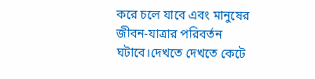করে চলে যাবে এবং মানুষের জীবন-যাত্রার পরিবর্তন ঘটাবে।দেখতে দেখতে কেটে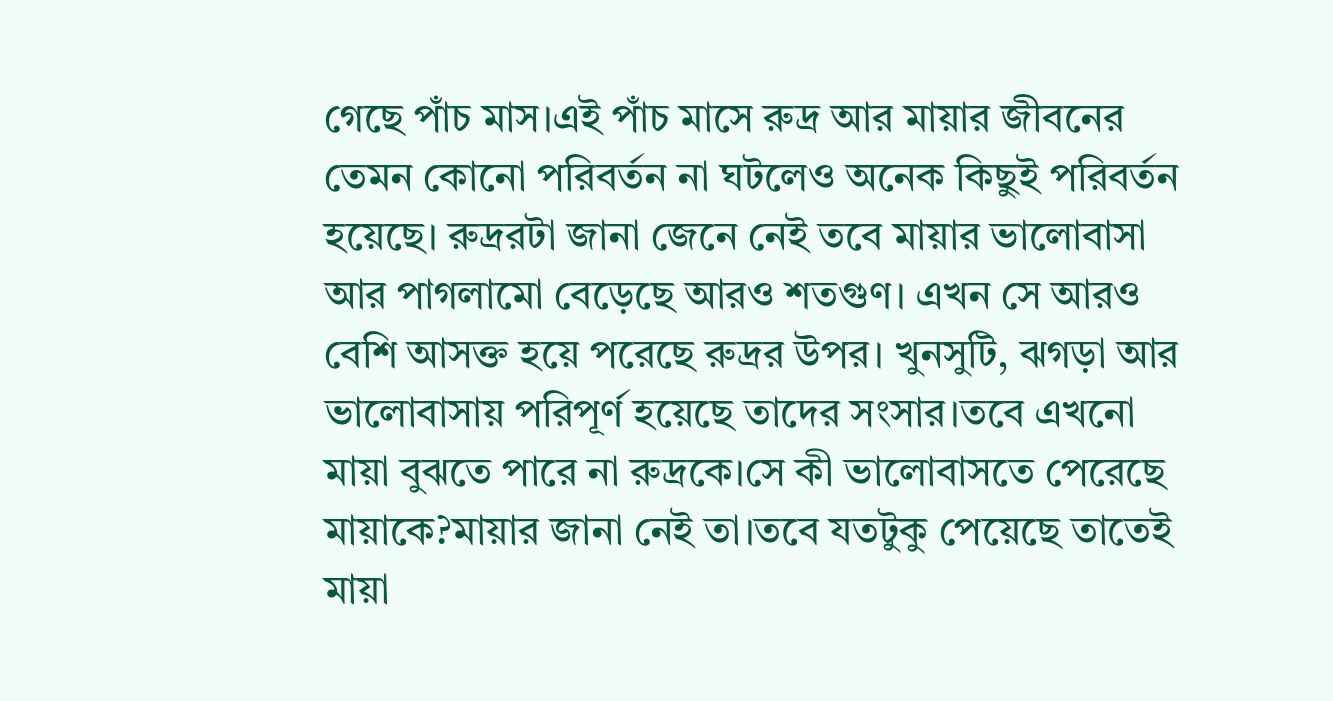গেছে পাঁচ মাস।এই পাঁচ মাসে রুদ্র আর মায়ার জীবনের তেমন কোনো পরিবর্তন না ঘটলেও অনেক কিছুই পরিবর্তন হয়েছে। রুদ্ররটা জানা জেনে নেই তবে মায়ার ভালোবাসা আর পাগলামো বেড়েছে আরও শতগুণ। এখন সে আরও বেশি আসক্ত হয়ে পরেছে রুদ্রর উপর। খুনসুটি, ঝগড়া আর ভালোবাসায় পরিপূর্ণ হয়েছে তাদের সংসার।তবে এখনো মায়া বুঝতে পারে না রুদ্রকে।সে কী ভালোবাসতে পেরেছে মায়াকে?মায়ার জানা নেই তা।তবে যতটুকু পেয়েছে তাতেই মায়া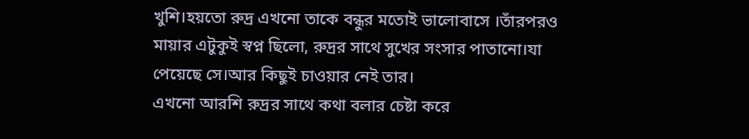খুশি।হয়তো রুদ্র এখনো তাকে বন্ধুর মতোই ভালোবাসে ।তাঁরপরও মায়ার এটুকুই স্বপ্ন ছিলো, রুদ্রর সাথে সুখের সংসার পাতানো।যা পেয়েছে সে।আর কিছুই চাওয়ার নেই তার।
এখনো আরশি রুদ্রর সাথে কথা বলার চেষ্টা করে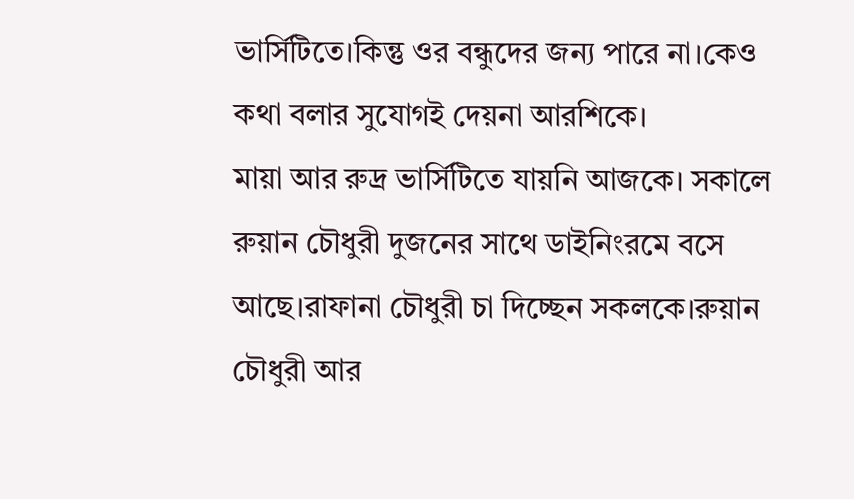ভার্সিটিতে।কিন্তু ওর বন্ধুদের জন্য পারে না।কেও কথা বলার সুযোগই দেয়না আরশিকে।
মায়া আর রুদ্র ভার্সিটিতে যায়নি আজকে। সকালে রুয়ান চৌধুরী দুজনের সাথে ডাইনিংরমে বসে আছে।রাফানা চৌধুরী চা দিচ্ছেন সকলকে।রুয়ান চৌধুরী আর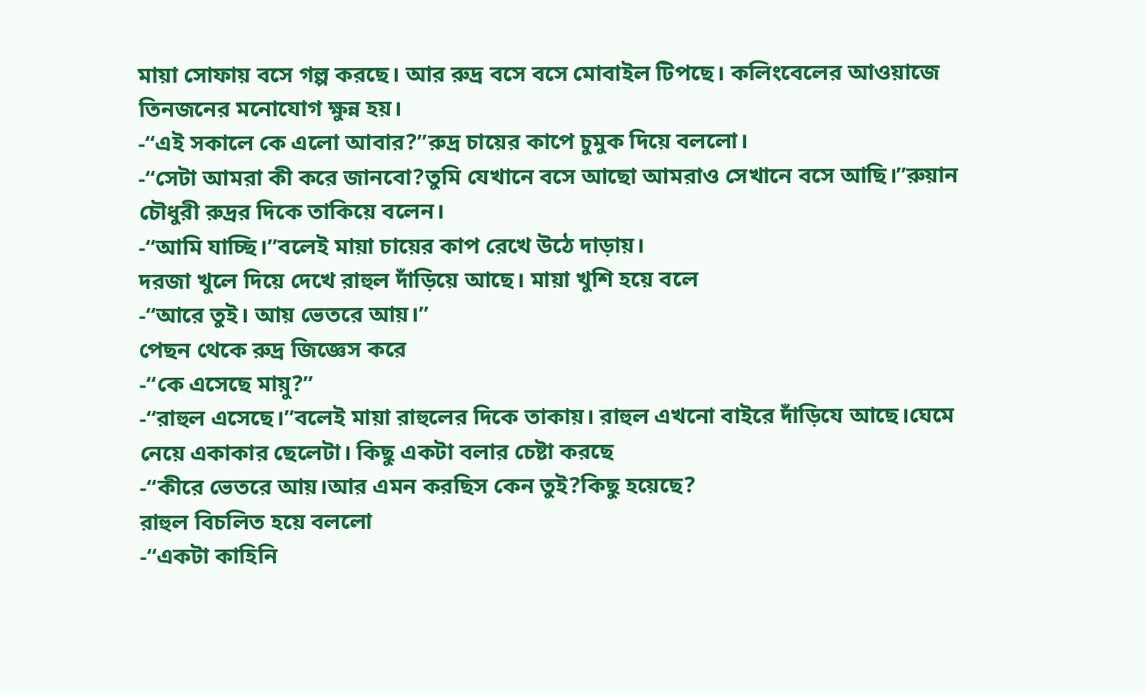মায়া সোফায় বসে গল্প করছে। আর রুদ্র বসে বসে মোবাইল টিপছে। কলিংবেলের আওয়াজে তিনজনের মনোযোগ ক্ষুন্ন হয়।
-“এই সকালে কে এলো আবার?”রুদ্র চায়ের কাপে চুমুক দিয়ে বললো।
-“সেটা আমরা কী করে জানবো?তুমি যেখানে বসে আছো আমরাও সেখানে বসে আছি।”রুয়ান চৌধুরী রুদ্রর দিকে তাকিয়ে বলেন।
-“আমি যাচ্ছি।”বলেই মায়া চায়ের কাপ রেখে উঠে দাড়ায়।
দরজা খুলে দিয়ে দেখে রাহুল দাঁড়িয়ে আছে। মায়া খুশি হয়ে বলে
-“আরে তুই। আয় ভেতরে আয়।”
পেছন থেকে রুদ্র জিজ্ঞেস করে
-“কে এসেছে মায়ু?”
-“রাহুল এসেছে।”বলেই মায়া রাহুলের দিকে তাকায়। রাহুল এখনো বাইরে দাঁড়িযে আছে।ঘেমে নেয়ে একাকার ছেলেটা। কিছু একটা বলার চেষ্টা করছে
-“কীরে ভেতরে আয়।আর এমন করছিস কেন তুই?কিছু হয়েছে?
রাহুল বিচলিত হয়ে বললো
-“একটা কাহিনি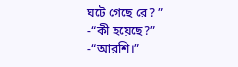ঘটে গেছে রে? ”
-“কী হয়েছে?”
-“আরশি।”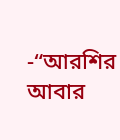-“আরশির আবার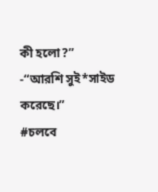কী হলো?”
-“আরশি সুই*সাইড করেছে।”
#চলবে